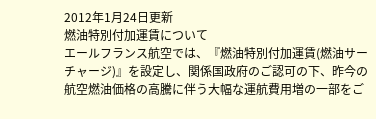2012年1月24日更新
燃油特別付加運賃について
エールフランス航空では、『燃油特別付加運賃(燃油サーチャージ)』を設定し、関係国政府のご認可の下、昨今の航空燃油価格の高騰に伴う大幅な運航費用増の一部をご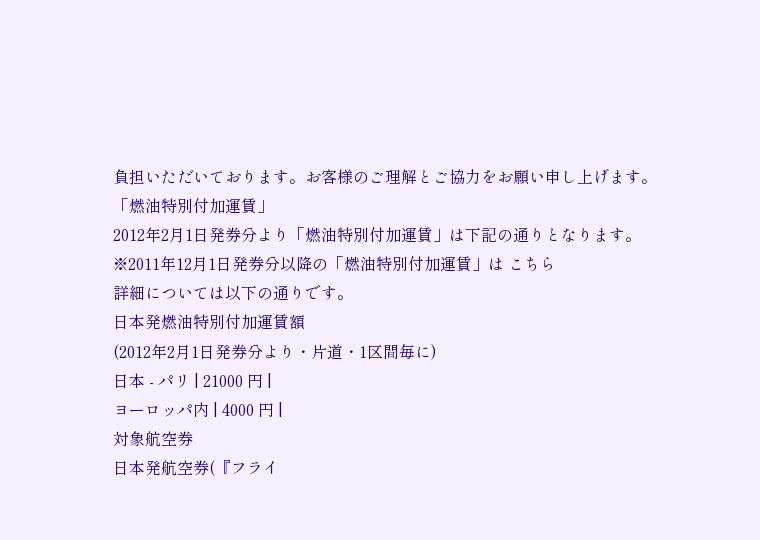負担いただいております。お客様のご理解とご協力をお願い申し上げます。
「燃油特別付加運賃」
2012年2月1日発券分より「燃油特別付加運賃」は下記の通りとなります。
※2011年12月1日発券分以降の「燃油特別付加運賃」は こちら
詳細については以下の通りです。
日本発燃油特別付加運賃額
(2012年2月1日発券分より・片道・1区間毎に)
日本 - パリ | 21000 円 |
ヨーロッパ内 | 4000 円 |
対象航空券
日本発航空券(『フライ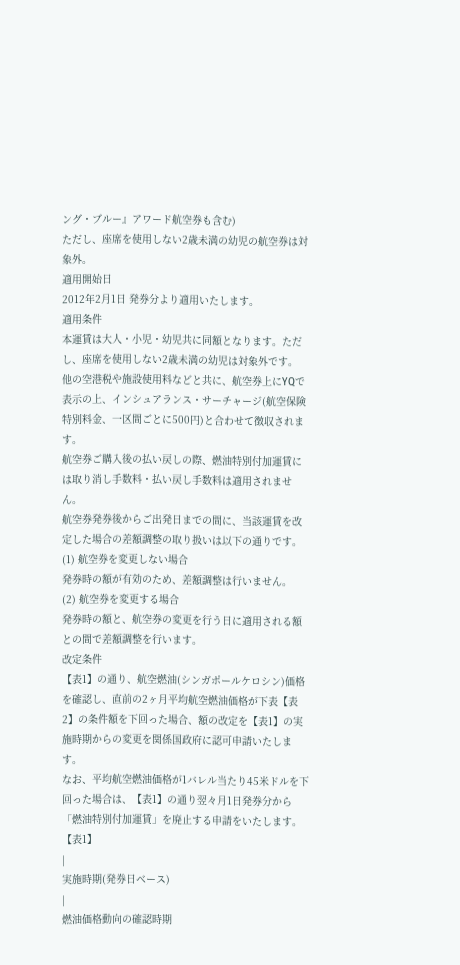ング・ブルー』アワード航空券も含む)
ただし、座席を使用しない2歳未満の幼児の航空券は対象外。
適用開始日
2012年2月1日 発券分より適用いたします。
適用条件
本運賃は大人・小児・幼児共に同額となります。ただし、座席を使用しない2歳未満の幼児は対象外です。
他の空港税や施設使用料などと共に、航空券上にYQで表示の上、インシュアランス・サーチャージ(航空保険特別料金、一区間ごとに500円)と合わせて徴収されます。
航空券ご購入後の払い戻しの際、燃油特別付加運賃には取り消し手数料・払い戻し手数料は適用されません。
航空券発券後からご出発日までの間に、当該運賃を改定した場合の差額調整の取り扱いは以下の通りです。
(1) 航空券を変更しない場合
発券時の額が有効のため、差額調整は行いません。
(2) 航空券を変更する場合
発券時の額と、航空券の変更を行う日に適用される額との間で差額調整を行います。
改定条件
【表1】の通り、航空燃油(シンガポールケロシン)価格を確認し、直前の2ヶ月平均航空燃油価格が下表【表2】の条件額を下回った場合、額の改定を【表1】の実施時期からの変更を関係国政府に認可申請いたします。
なお、平均航空燃油価格が1バレル当たり45米ドルを下回った場合は、【表1】の通り翌々月1日発券分から「燃油特別付加運賃」を廃止する申請をいたします。
【表1】
|
実施時期(発券日ベース)
|
燃油価格動向の確認時期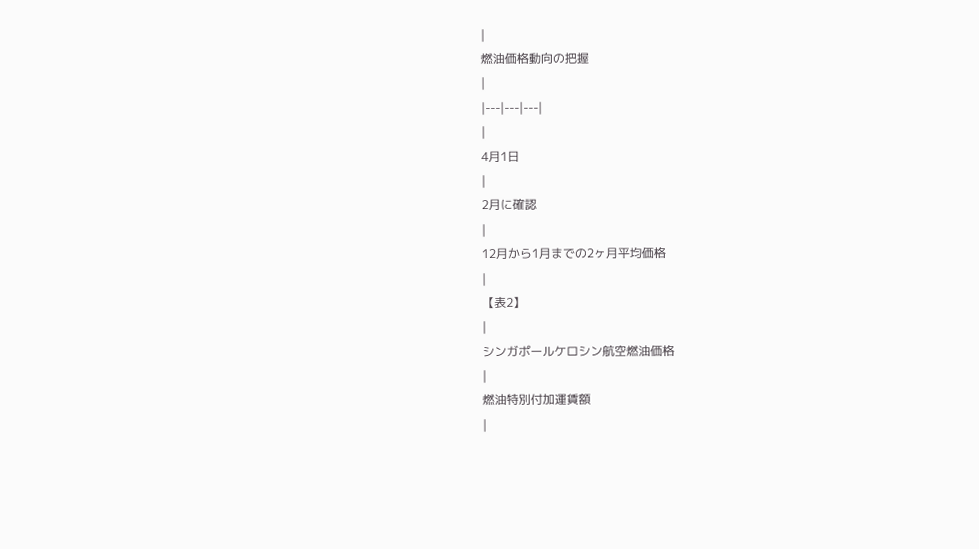|
燃油価格動向の把握
|
|---|---|---|
|
4月1日
|
2月に確認
|
12月から1月までの2ヶ月平均価格
|
【表2】
|
シンガポールケロシン航空燃油価格
|
燃油特別付加運賃額
|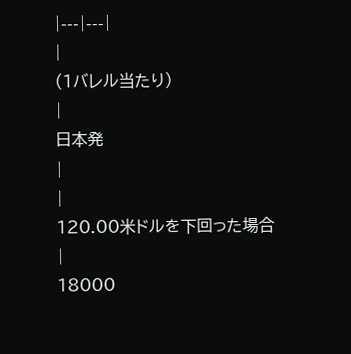|---|---|
|
(1バレル当たり)
|
日本発
|
|
120.00米ドルを下回った場合
|
18000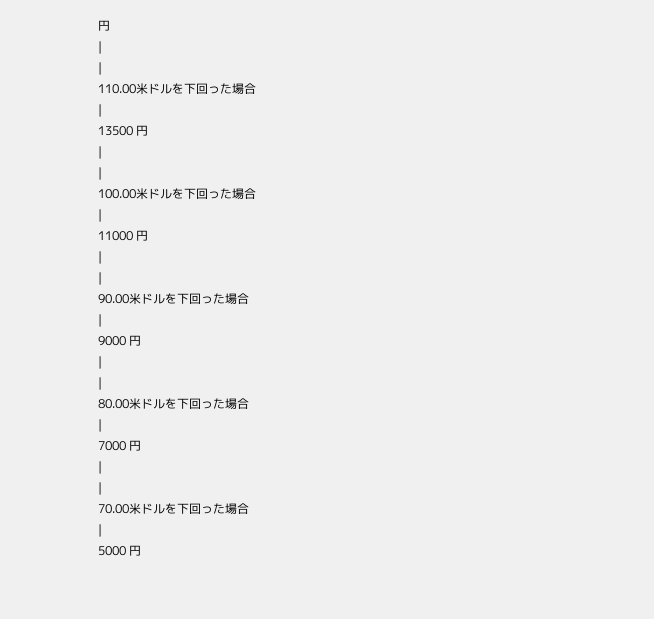円
|
|
110.00米ドルを下回った場合
|
13500 円
|
|
100.00米ドルを下回った場合
|
11000 円
|
|
90.00米ドルを下回った場合
|
9000 円
|
|
80.00米ドルを下回った場合
|
7000 円
|
|
70.00米ドルを下回った場合
|
5000 円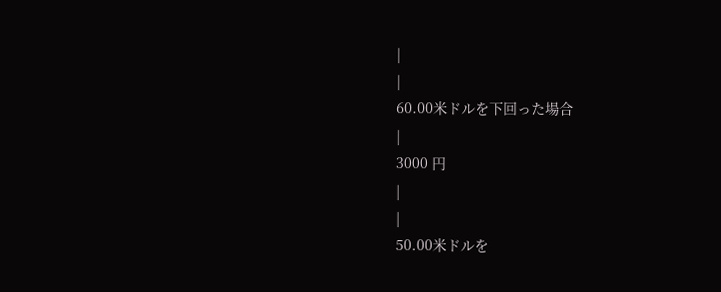|
|
60.00米ドルを下回った場合
|
3000 円
|
|
50.00米ドルを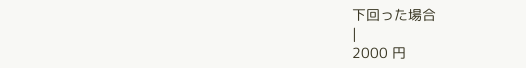下回った場合
|
2000 円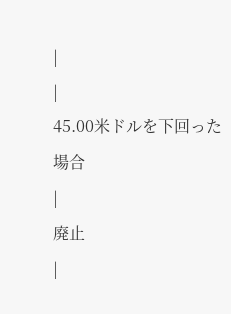|
|
45.00米ドルを下回った場合
|
廃止
|